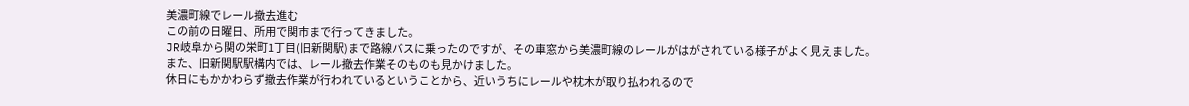美濃町線でレール撤去進む
この前の日曜日、所用で関市まで行ってきました。
JR岐阜から関の栄町1丁目(旧新関駅)まで路線バスに乗ったのですが、その車窓から美濃町線のレールがはがされている様子がよく見えました。
また、旧新関駅駅構内では、レール撤去作業そのものも見かけました。
休日にもかかわらず撤去作業が行われているということから、近いうちにレールや枕木が取り払われるので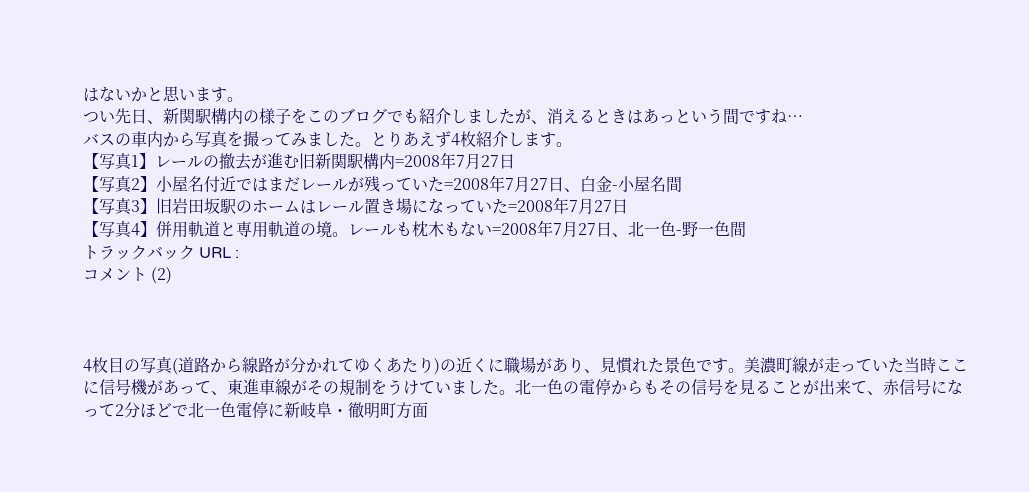はないかと思います。
つい先日、新関駅構内の様子をこのブログでも紹介しましたが、消えるときはあっという間ですね…
バスの車内から写真を撮ってみました。とりあえず4枚紹介します。
【写真1】レールの撤去が進む旧新関駅構内=2008年7月27日
【写真2】小屋名付近ではまだレールが残っていた=2008年7月27日、白金-小屋名間
【写真3】旧岩田坂駅のホームはレール置き場になっていた=2008年7月27日
【写真4】併用軌道と専用軌道の境。レールも枕木もない=2008年7月27日、北一色-野一色間
トラックバック URL :
コメント (2)



4枚目の写真(道路から線路が分かれてゆくあたり)の近くに職場があり、見慣れた景色です。美濃町線が走っていた当時ここに信号機があって、東進車線がその規制をうけていました。北一色の電停からもその信号を見ることが出来て、赤信号になって2分ほどで北一色電停に新岐阜・徹明町方面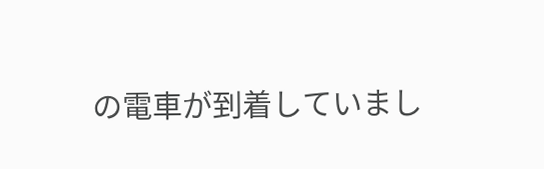の電車が到着していまし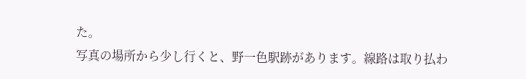た。
写真の場所から少し行くと、野一色駅跡があります。線路は取り払わ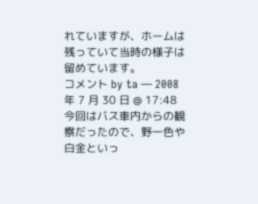れていますが、ホームは残っていて当時の様子は留めています。
コメント by ta — 2008 年 7 月 30 日 @ 17:48
今回はバス車内からの観察だったので、野一色や白金といっ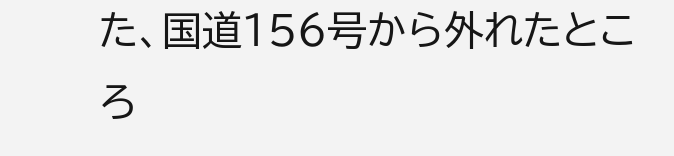た、国道156号から外れたところ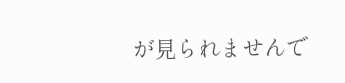が見られませんで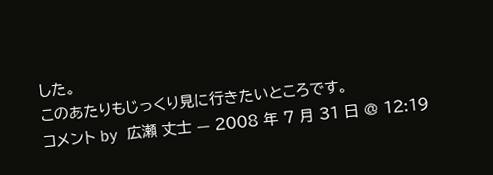した。
このあたりもじっくり見に行きたいところです。
コメント by 広瀬 丈士 — 2008 年 7 月 31 日 @ 12:19